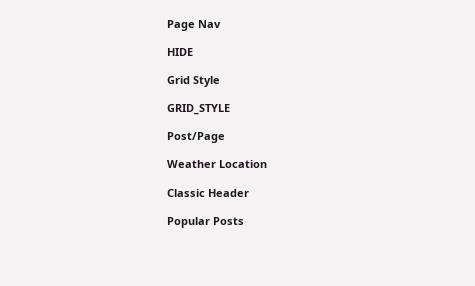Page Nav

HIDE

Grid Style

GRID_STYLE

Post/Page

Weather Location

Classic Header

Popular Posts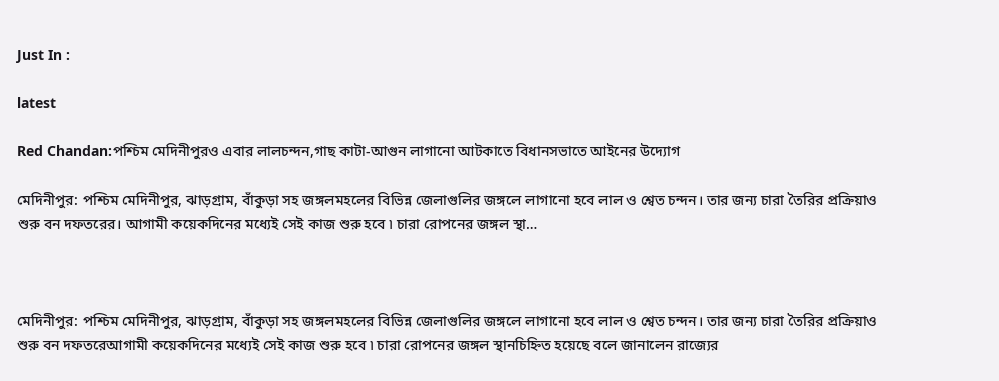Just In :

latest

Red Chandan:পশ্চিম মেদিনীপুরও এবার লালচন্দন,গাছ কাটা-আগুন লাগানো আটকাতে বিধানসভাতে আইনের উদ্যোগ

মেদিনীপুর: পশ্চিম মেদিনীপুর, ঝাড়গ্রাম, বাঁকুড়া সহ জঙ্গলমহলের বিভিন্ন জেলাগুলির জঙ্গলে লাগানো হবে লাল ও শ্বেত চন্দন। তার জন্য চারা তৈরির প্রক্রিয়াও শুরু বন দফতরের। আগামী কয়েকদিনের মধ্যেই সেই কাজ শুরু হবে ৷ চারা রোপনের জঙ্গল স্থা…



মেদিনীপুর: পশ্চিম মেদিনীপুর, ঝাড়গ্রাম, বাঁকুড়া সহ জঙ্গলমহলের বিভিন্ন জেলাগুলির জঙ্গলে লাগানো হবে লাল ও শ্বেত চন্দন। তার জন্য চারা তৈরির প্রক্রিয়াও শুরু বন দফতরেআগামী কয়েকদিনের মধ্যেই সেই কাজ শুরু হবে ৷ চারা রোপনের জঙ্গল স্থানচিহ্নিত হয়েছে বলে জানালেন রাজ্যের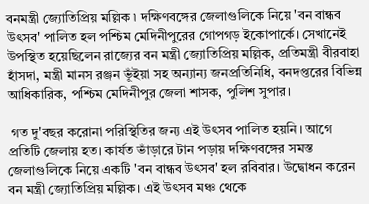বনমন্ত্রী জ্যোতিপ্রিয় মল্লিক ৷ দক্ষিণবঙ্গের জেলাগুলিকে নিয়ে 'বন বান্ধব উৎসব' পালিত হল পশ্চিম মেদিনীপুরের গোপগড় ইকোপার্কে। সেখানেই উপস্থিত হয়েছিলেন রাজ্যের বন মন্ত্রী জ্যোতিপ্রিয় মল্লিক, প্রতিমন্ত্রী বীরবাহা হাঁসদা, মন্ত্রী মানস রঞ্জন ভূঁইয়া সহ অন্যান্য জনপ্রতিনিধি, বনদপ্তরের বিভিন্ন আধিকারিক, পশ্চিম মেদিনীপুর জেলা শাসক, পুলিশ সুপার।

 গত দু'বছর করোনা পরিস্থিতির জন্য এই উৎসব পালিত হয়নি। আগে প্রতিটি জেলায় হত। কার্যত ভাঁড়ারে টান পড়ায় দক্ষিণবঙ্গের সমস্ত জেলাগুলিকে নিয়ে একটি 'বন বান্ধব উৎসব' হল রবিবার। উদ্বোধন করেন বন মন্ত্রী জ্যোতিপ্রিয় মল্লিক। এই উৎসব মঞ্চ থেকে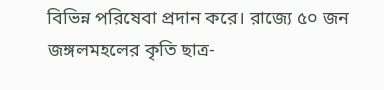বিভিন্ন পরিষেবা প্রদান করে। রাজ্যে ৫০ জন জঙ্গলমহলের কৃতি ছাত্র-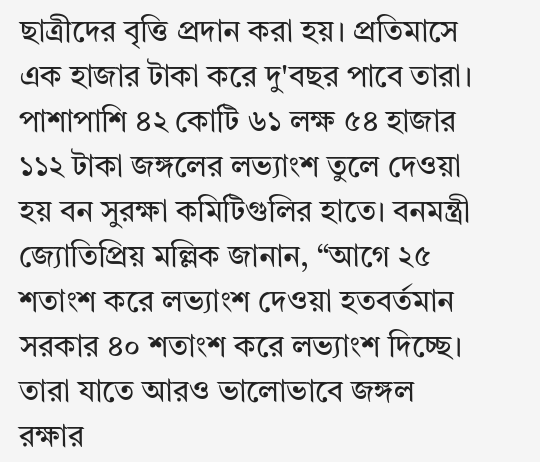ছাত্রীদের বৃত্তি প্রদান করা হয়। প্রতিমাসে এক হাজার টাকা করে দু'বছর পাবে তারা। পাশাপাশি ৪২ কোটি ৬১ লক্ষ ৫৪ হাজার ১১২ টাকা জঙ্গলের লভ্যাংশ তুলে দেওয়া হয় বন সুরক্ষা কমিটিগুলির হাতে। বনমন্ত্রী জ্যোতিপ্রিয় মল্লিক জানান, “আগে ২৫ শতাংশ করে লভ্যাংশ দেওয়া হতবর্তমান সরকার ৪০ শতাংশ করে লভ্যাংশ দিচ্ছে। তারা যাতে আরও ভালোভাবে জঙ্গল রক্ষার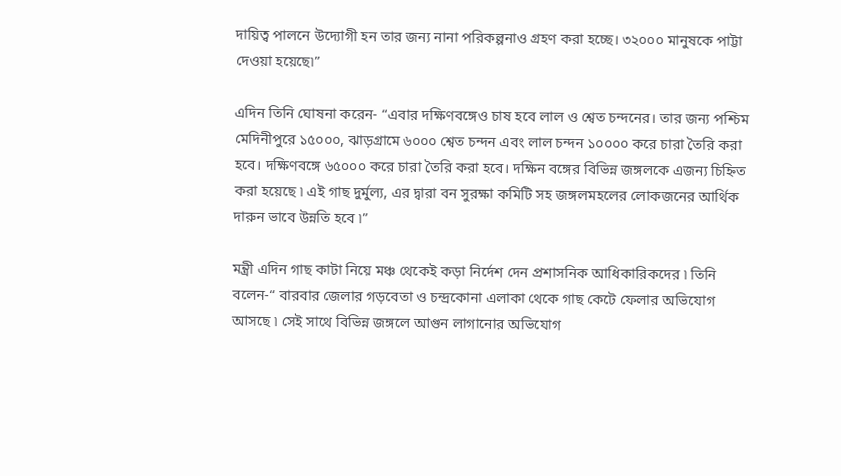দায়িত্ব পালনে উদ্যোগী হন তার জন্য নানা পরিকল্পনাও গ্রহণ করা হচ্ছে। ৩২০০০ মানুষকে পাট্টা দেওয়া হয়েছে৷”

এদিন তিনি ঘোষনা করেন- “এবার দক্ষিণবঙ্গেও চাষ হবে লাল ও শ্বেত চন্দনের। তার জন্য পশ্চিম মেদিনীপুরে ১৫০০০, ঝাড়গ্রামে ৬০০০ শ্বেত চন্দন এবং লাল চন্দন ১০০০০ করে চারা তৈরি করা হবে। দক্ষিণবঙ্গে ৬৫০০০ করে চারা তৈরি করা হবে। দক্ষিন বঙ্গের বিভিন্ন জঙ্গলকে এজন্য চিহ্নিত করা হয়েছে ৷ এই গাছ দুর্মুল্য, এর দ্বারা বন সুরক্ষা কমিটি সহ জঙ্গলমহলের লোকজনের আর্থিক দারুন ভাবে উন্নতি হবে ৷”

মন্ত্রী এদিন গাছ কাটা নিয়ে মঞ্চ থেকেই কড়া নির্দেশ দেন প্রশাসনিক আধিকারিকদের ৷ তিনি বলেন-“ বারবার জেলার গড়বেতা ও চন্দ্রকোনা এলাকা থেকে গাছ কেটে ফেলার অভিযোগ আসছে ৷ সেই সাথে বিভিন্ন জঙ্গলে আগুন লাগানোর অভিযোগ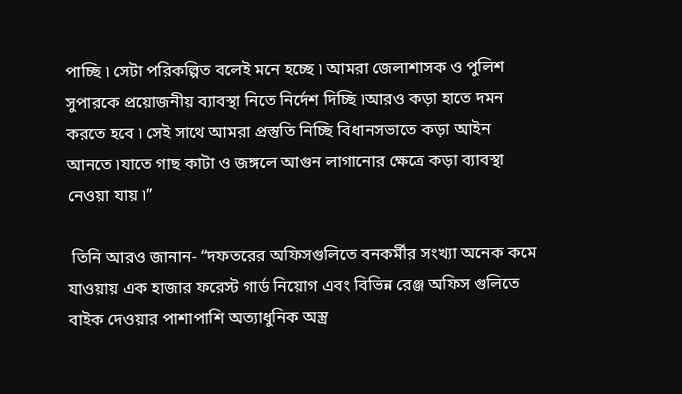পাচ্ছি ৷ সেটা পরিকল্পিত বলেই মনে হচ্ছে ৷ আমরা জেলাশাসক ও পুলিশ সুপারকে প্রয়োজনীয় ব্যাবস্থা নিতে নির্দেশ দিচ্ছি ৷আরও কড়া হাতে দমন করতে হবে ৷ সেই সাথে আমরা প্রস্তুতি নিচ্ছি বিধানসভাতে কড়া আইন আনতে ৷যাতে গাছ কাটা ও জঙ্গলে আগুন লাগানোর ক্ষেত্রে কড়া ব্যাবস্থা নেওয়া যায় ৷”

 তিনি আরও জানান- “দফতরের অফিসগুলিতে বনকর্মীর সংখ্যা অনেক কমে যাওয়ায় এক হাজার ফরেস্ট গার্ড নিয়োগ এবং বিভিন্ন রেঞ্জ অফিস গুলিতে বাইক দেওয়ার পাশাপাশি অত্যাধুনিক অস্ত্র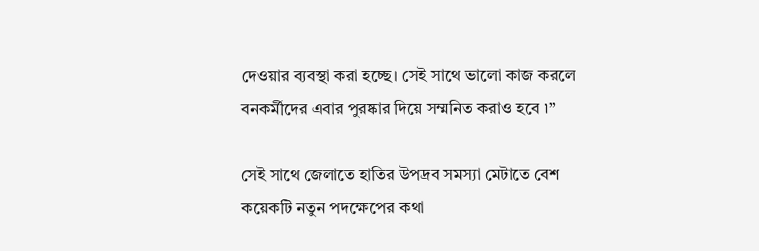দেওয়ার ব্যবস্থা করা হচ্ছে। সেই সাথে ভালো কাজ করলে বনকর্মীদের এবার পুরষ্কার দিয়ে সম্মনিত করাও হবে ৷”

সেই সাথে জেলাতে হাতির উপদ্রব সমস্যা মেটাতে বেশ কয়েকটি নতুন পদক্ষেপের কথা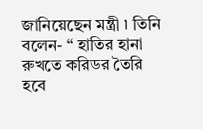জানিয়েছেন মন্ত্রী ৷ তিনি বলেন- “ হাতির হানা রুখতে করিডর তৈরি হবে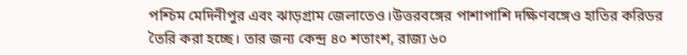পশ্চিম মেদিনীপুর এবং ঝাড়গ্রাম জেলাতেও।উত্তরবঙ্গের পাশাপাশি দক্ষিণবঙ্গেও হাতির করিডর তৈরি করা হচ্ছে। তার জন্য কেন্দ্র ৪০ শতাংশ, রাজ্য ৬০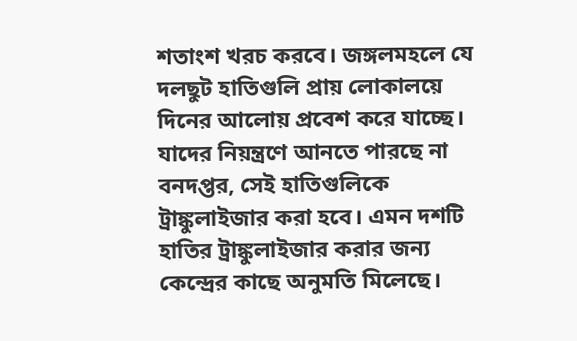শতাংশ খরচ করবে। জঙ্গলমহলে যে দলছুট হাতিগুলি প্রায় লোকালয়ে দিনের আলোয় প্রবেশ করে যাচ্ছে। যাদের নিয়ন্ত্রণে আনতে পারছে না বনদপ্তর, সেই হাতিগুলিকে ট্রাঙ্কুলাইজার করা হবে। এমন দশটি হাতির ট্রাঙ্কুলাইজার করার জন্য কেন্দ্রের কাছে অনুমতি মিলেছে।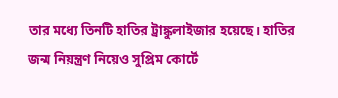তার মধ্যে তিনটি হাতির ট্রাঙ্কুলাইজার হয়েছে। হাতির জন্ম নিয়ন্ত্রণ নিয়েও সুপ্রিম কোর্টে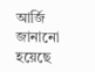আর্জি জানানো হয়েছে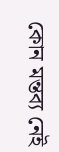কোন মন্তব্য নেই